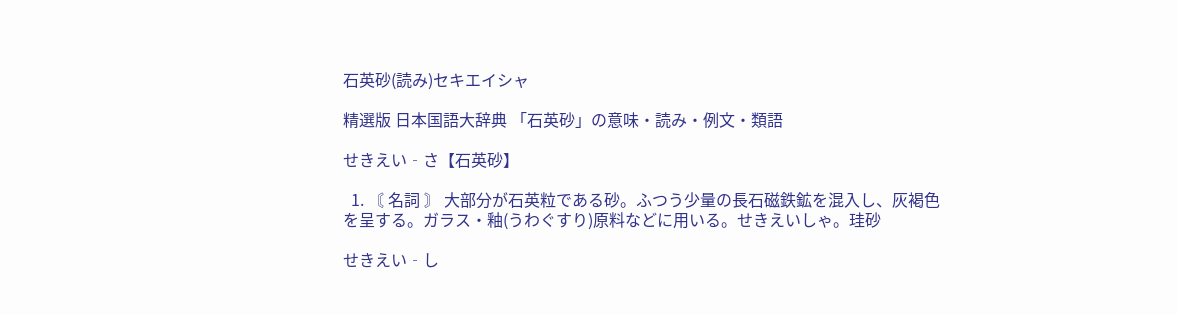石英砂(読み)セキエイシャ

精選版 日本国語大辞典 「石英砂」の意味・読み・例文・類語

せきえい‐さ【石英砂】

  1. 〘 名詞 〙 大部分が石英粒である砂。ふつう少量の長石磁鉄鉱を混入し、灰褐色を呈する。ガラス・釉(うわぐすり)原料などに用いる。せきえいしゃ。珪砂

せきえい‐し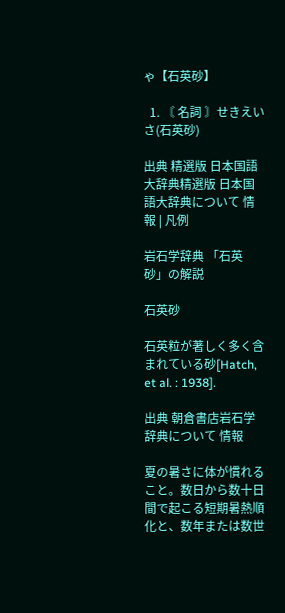ゃ【石英砂】

  1. 〘 名詞 〙せきえいさ(石英砂)

出典 精選版 日本国語大辞典精選版 日本国語大辞典について 情報 | 凡例

岩石学辞典 「石英砂」の解説

石英砂

石英粒が著しく多く含まれている砂[Hatch, et al. : 1938].

出典 朝倉書店岩石学辞典について 情報

夏の暑さに体が慣れること。数日から数十日間で起こる短期暑熱順化と、数年または数世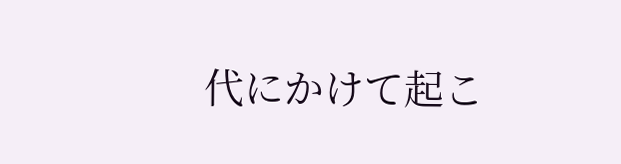代にかけて起こ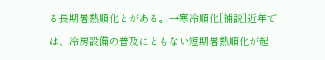る長期暑熱順化とがある。→寒冷順化[補説]近年では、冷房設備の普及にともない短期暑熱順化が起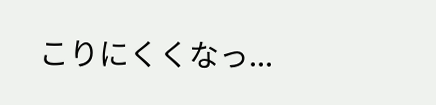こりにくくなっ...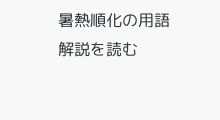暑熱順化の用語解説を読む